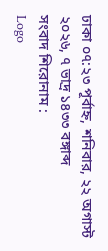ঢাকা ০৭:২৩ পূর্বাহ্ন, শনিবার, ২২ অগাস্ট ২০২৬, ৭ ভাদ্র ১৪৩৩ বঙ্গাব্দ
সংবাদ শিরোনাম :
Logo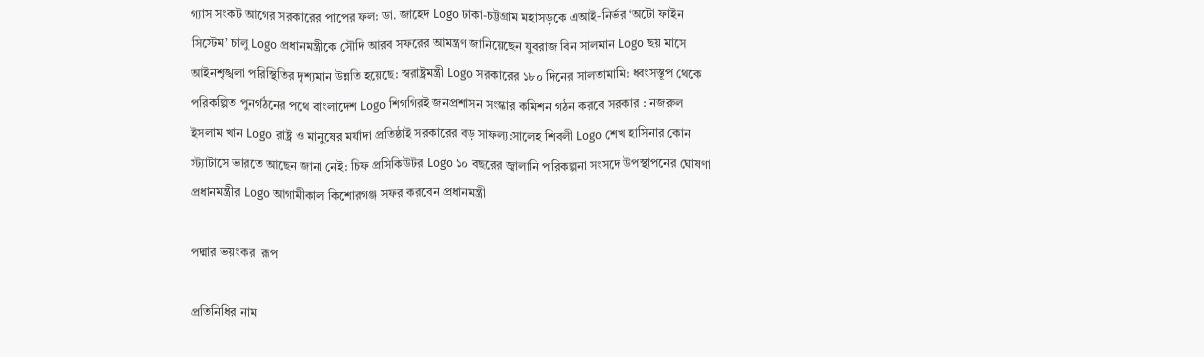গ্যাস সংকট আগের সরকারের পাপের ফল: ডা. জাহেদ Logo ঢাকা-চট্টগ্রাম মহাসড়কে এআই-নির্ভর ‘অটো ফাইন সিস্টেম’ চালু Logo প্রধানমন্ত্রীকে সৌদি আরব সফরের আমন্ত্রণ জানিয়েছেন যুবরাজ বিন সালমান Logo ছয় মাসে আইনশৃঙ্খলা পরিস্থিতির দৃশ্যমান উন্নতি হয়েছে: স্বরাষ্ট্রমন্ত্রী Logo সরকারের ১৮০ দিনের সালতামামি: ধ্বংসস্তূপ থেকে পরিকল্পিত পুনর্গঠনের পথে বাংলাদেশ Logo শিগগিরই জনপ্রশাসন সংস্কার কমিশন গঠন করবে সরকার : নজরুল ইসলাম খান Logo রাষ্ট্র ও মানুষের মর্যাদা প্রতিষ্ঠাই সরকারের বড় সাফল্য:সালেহ শিবলী Logo শেখ হাসিনার কোন স্ট্যাটাসে ভারতে আছেন জানা নেই: চিফ প্রসিকিউটর Logo ১০ বছরের জ্বালানি পরিকল্পনা সংসদে উপস্থাপনের ঘোষণা প্রধানমন্ত্রীর Logo আগামীকাল কিশোরগঞ্জ সফর করবেন প্রধানমন্ত্রী

পদ্মার ভয়ংকর  রূপ

প্রতিনিধির নাম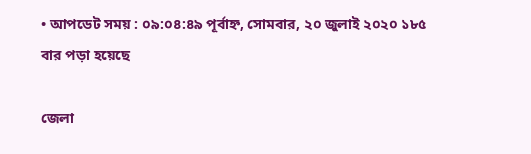• আপডেট সময় : ০৯:০৪:৪৯ পূর্বাহ্ন, সোমবার, ২০ জুলাই ২০২০ ১৮৫ বার পড়া হয়েছে

জেলা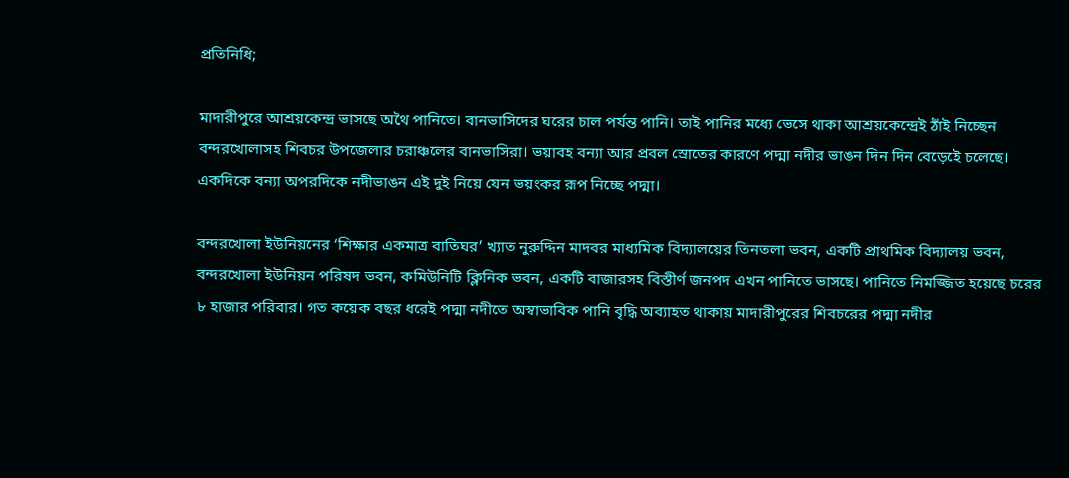প্রতিনিধি;

মাদারীপুরে আশ্রয়কেন্দ্র ভাসছে অথৈ পানিতে। বানভাসিদের ঘরের চাল পর্যন্ত পানি। তাই পানির মধ্যে ভেসে থাকা আশ্রয়কেন্দ্রেই ঠাঁই নিচ্ছেন বন্দরখোলাসহ শিবচর উপজেলার চরাঞ্চলের বানভাসিরা। ভয়াবহ বন্যা আর প্রবল স্রোতের কারণে পদ্মা নদীর ভাঙন দিন দিন বেড়েইে চলেছে। একদিকে বন্যা অপরদিকে নদীভাঙন এই দুই নিয়ে যেন ভয়ংকর রূপ নিচ্ছে পদ্মা।

বন্দরখোলা ইউনিয়নের ‘শিক্ষার একমাত্র বাতিঘর’ খ্যাত নুরুদ্দিন মাদবর মাধ্যমিক বিদ্যালয়ের তিনতলা ভবন, একটি প্রাথমিক বিদ্যালয় ভবন, বন্দরখোলা ইউনিয়ন পরিষদ ভবন, কমিউনিটি ক্লিনিক ভবন, একটি বাজারসহ বিস্তীর্ণ জনপদ এখন পানিতে ভাসছে। পানিতে নিমজ্জিত হয়েছে চরের ৮ হাজার পরিবার। গত কয়েক বছর ধরেই পদ্মা নদীতে অস্বাভাবিক পানি বৃদ্ধি অব্যাহত থাকায় মাদারীপুরের শিবচরের পদ্মা নদীর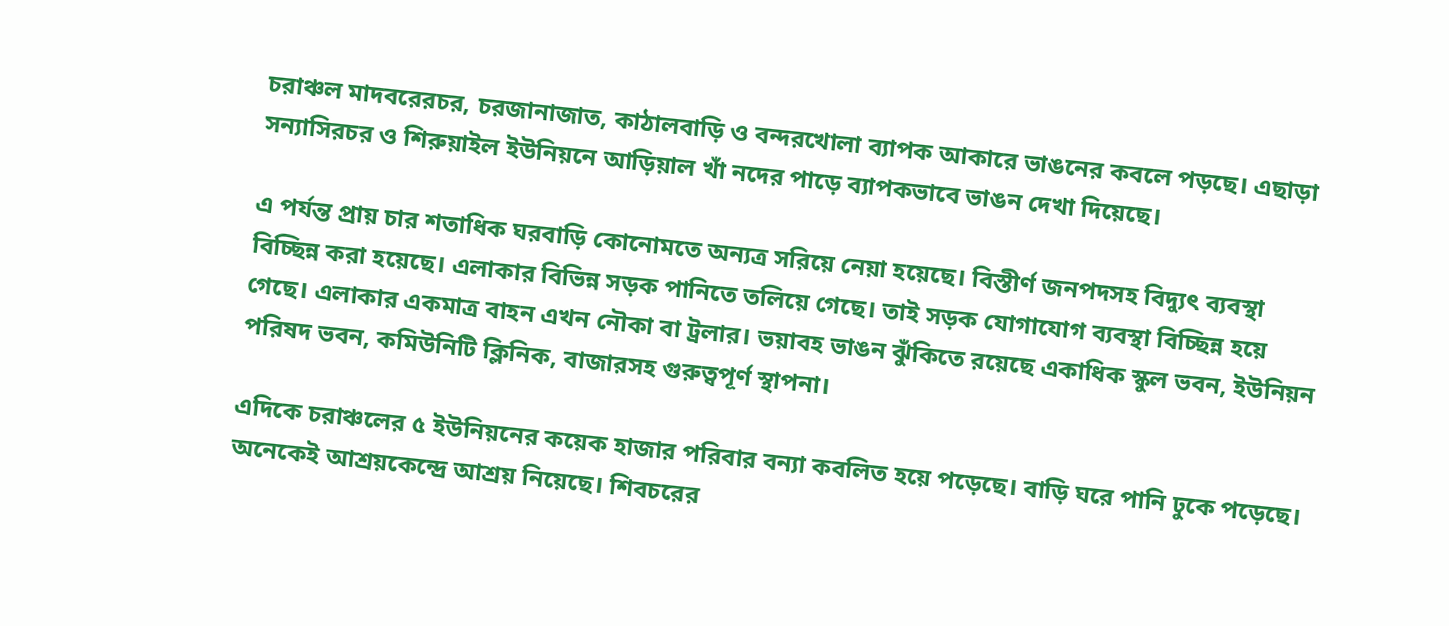চরাঞ্চল মাদবরেরচর, চরজানাজাত, কাঠালবাড়ি ও বন্দরখোলা ব্যাপক আকারে ভাঙনের কবলে পড়ছে। এছাড়া সন্যাসিরচর ও শিরুয়াইল ইউনিয়নে আড়িয়াল খাঁ নদের পাড়ে ব্যাপকভাবে ভাঙন দেখা দিয়েছে।

এ পর্যন্ত প্রায় চার শতাধিক ঘরবাড়ি কোনোমতে অন্যত্র সরিয়ে নেয়া হয়েছে। বিস্তীর্ণ জনপদসহ বিদ্যুৎ ব্যবস্থা বিচ্ছিন্ন করা হয়েছে। এলাকার বিভিন্ন সড়ক পানিতে তলিয়ে গেছে। তাই সড়ক যোগাযোগ ব্যবস্থা বিচ্ছিন্ন হয়ে গেছে। এলাকার একমাত্র বাহন এখন নৌকা বা ট্রলার। ভয়াবহ ভাঙন ঝুঁকিতে রয়েছে একাধিক স্কুল ভবন, ইউনিয়ন পরিষদ ভবন, কমিউনিটি ক্লিনিক, বাজারসহ গুরুত্বপূর্ণ স্থাপনা।

এদিকে চরাঞ্চলের ৫ ইউনিয়নের কয়েক হাজার পরিবার বন্যা কবলিত হয়ে পড়েছে। বাড়ি ঘরে পানি ঢুকে পড়েছে। অনেকেই আশ্রয়কেন্দ্রে আশ্রয় নিয়েছে। শিবচরের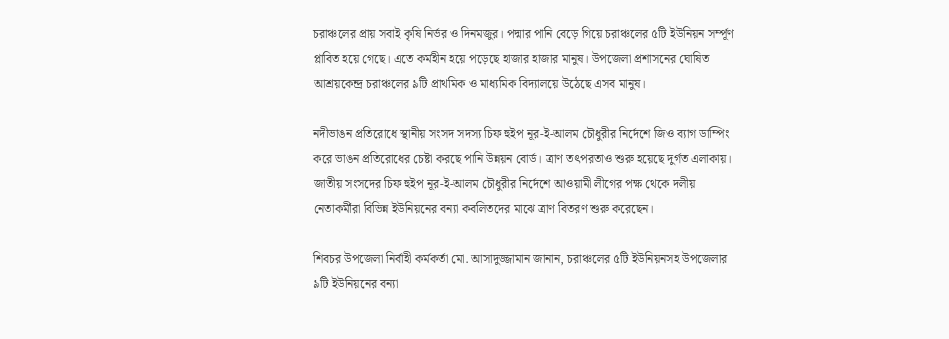চরাঞ্চলের প্রায় সবাই কৃষি নির্ভর ও দিনমজুর। পদ্মার পানি বেড়ে গিয়ে চরাঞ্চলের ৫টি ইউনিয়ন সর্ম্পূণ প্লাবিত হয়ে গেছে। এতে কর্মহীন হয়ে পড়েছে হাজার হাজার মানুষ। উপজেলা প্রশাসনের ঘোষিত আশ্রয়কেন্দ্র চরাঞ্চলের ৯টি প্রাথমিক ও মাধ্যমিক বিদ্যালয়ে উঠেছে এসব মানুষ।

নদীভাঙন প্রতিরোধে স্থানীয় সংসদ সদস্য চিফ হুইপ নূর-ই-আলম চৌধুরীর নির্দেশে জিও ব্যাগ ডাম্পিং করে ভাঙন প্রতিরোধের চেষ্টা করছে পানি উন্নয়ন বোর্ড। ত্রাণ তৎপরতাও শুরু হয়েছে দুর্গত এলাকায়। জাতীয় সংসদের চিফ হুইপ নূর-ই-আলম চৌধুরীর নির্দেশে আওয়ামী লীগের পক্ষ থেকে দলীয় নেতাকর্মীরা বিভিন্ন ইউনিয়নের বন্যা কবলিতদের মাঝে ত্রাণ বিতরণ শুরু করেছেন।

শিবচর উপজেলা নির্বাহী কর্মকর্তা মো. আসাদুজ্জামান জানান, চরাঞ্চলের ৫টি ইউনিয়নসহ উপজেলার ৯টি ইউনিয়নের বন্যা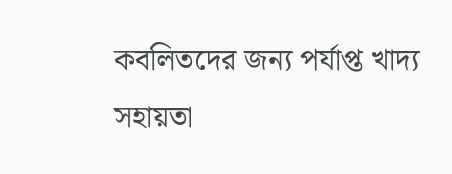কবলিতদের জন্য পর্যাপ্ত খাদ্য সহায়তা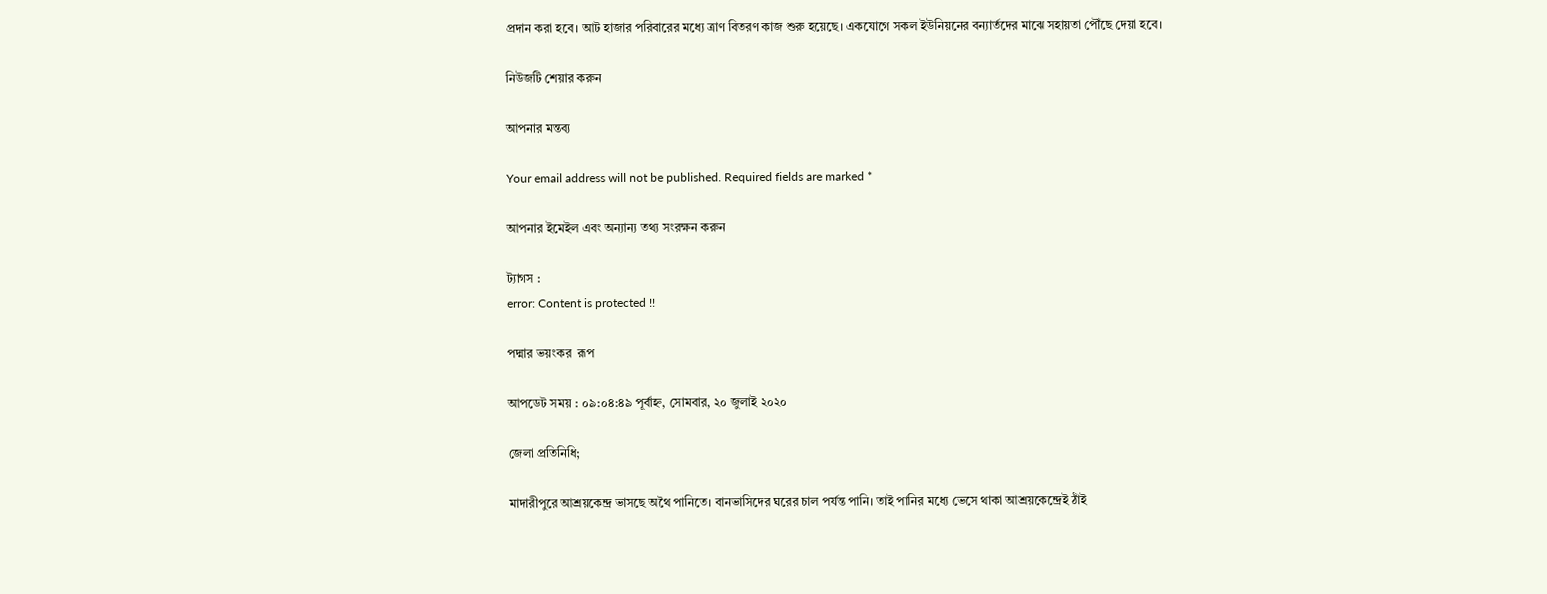প্রদান করা হবে। আট হাজার পরিবারের মধ্যে ত্রাণ বিতরণ কাজ শুরু হয়েছে। একযোগে সকল ইউনিয়নের বন্যার্তদের মাঝে সহায়তা পৌঁছে দেয়া হবে।

নিউজটি শেয়ার করুন

আপনার মন্তব্য

Your email address will not be published. Required fields are marked *

আপনার ইমেইল এবং অন্যান্য তথ্য সংরক্ষন করুন

ট্যাগস :
error: Content is protected !!

পদ্মার ভয়ংকর  রূপ

আপডেট সময় : ০৯:০৪:৪৯ পূর্বাহ্ন, সোমবার, ২০ জুলাই ২০২০

জেলা প্রতিনিধি;

মাদারীপুরে আশ্রয়কেন্দ্র ভাসছে অথৈ পানিতে। বানভাসিদের ঘরের চাল পর্যন্ত পানি। তাই পানির মধ্যে ভেসে থাকা আশ্রয়কেন্দ্রেই ঠাঁই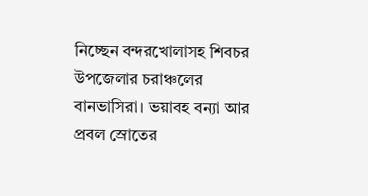নিচ্ছেন বন্দরখোলাসহ শিবচর উপজেলার চরাঞ্চলের বানভাসিরা। ভয়াবহ বন্যা আর প্রবল স্রোতের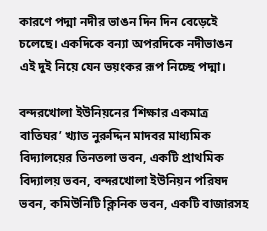কারণে পদ্মা নদীর ভাঙন দিন দিন বেড়েইে চলেছে। একদিকে বন্যা অপরদিকে নদীভাঙন এই দুই নিয়ে যেন ভয়ংকর রূপ নিচ্ছে পদ্মা।

বন্দরখোলা ইউনিয়নের ‘শিক্ষার একমাত্র বাতিঘর’ খ্যাত নুরুদ্দিন মাদবর মাধ্যমিক বিদ্যালয়ের তিনতলা ভবন, একটি প্রাথমিক বিদ্যালয় ভবন, বন্দরখোলা ইউনিয়ন পরিষদ ভবন, কমিউনিটি ক্লিনিক ভবন, একটি বাজারসহ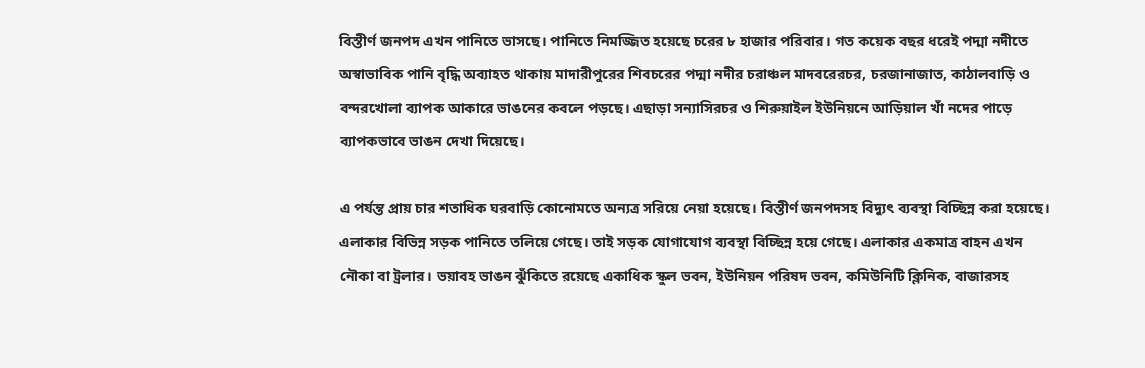বিস্তীর্ণ জনপদ এখন পানিতে ভাসছে। পানিতে নিমজ্জিত হয়েছে চরের ৮ হাজার পরিবার। গত কয়েক বছর ধরেই পদ্মা নদীতে অস্বাভাবিক পানি বৃদ্ধি অব্যাহত থাকায় মাদারীপুরের শিবচরের পদ্মা নদীর চরাঞ্চল মাদবরেরচর, চরজানাজাত, কাঠালবাড়ি ও বন্দরখোলা ব্যাপক আকারে ভাঙনের কবলে পড়ছে। এছাড়া সন্যাসিরচর ও শিরুয়াইল ইউনিয়নে আড়িয়াল খাঁ নদের পাড়ে ব্যাপকভাবে ভাঙন দেখা দিয়েছে।

এ পর্যন্ত প্রায় চার শতাধিক ঘরবাড়ি কোনোমতে অন্যত্র সরিয়ে নেয়া হয়েছে। বিস্তীর্ণ জনপদসহ বিদ্যুৎ ব্যবস্থা বিচ্ছিন্ন করা হয়েছে। এলাকার বিভিন্ন সড়ক পানিতে তলিয়ে গেছে। তাই সড়ক যোগাযোগ ব্যবস্থা বিচ্ছিন্ন হয়ে গেছে। এলাকার একমাত্র বাহন এখন নৌকা বা ট্রলার। ভয়াবহ ভাঙন ঝুঁকিতে রয়েছে একাধিক স্কুল ভবন, ইউনিয়ন পরিষদ ভবন, কমিউনিটি ক্লিনিক, বাজারসহ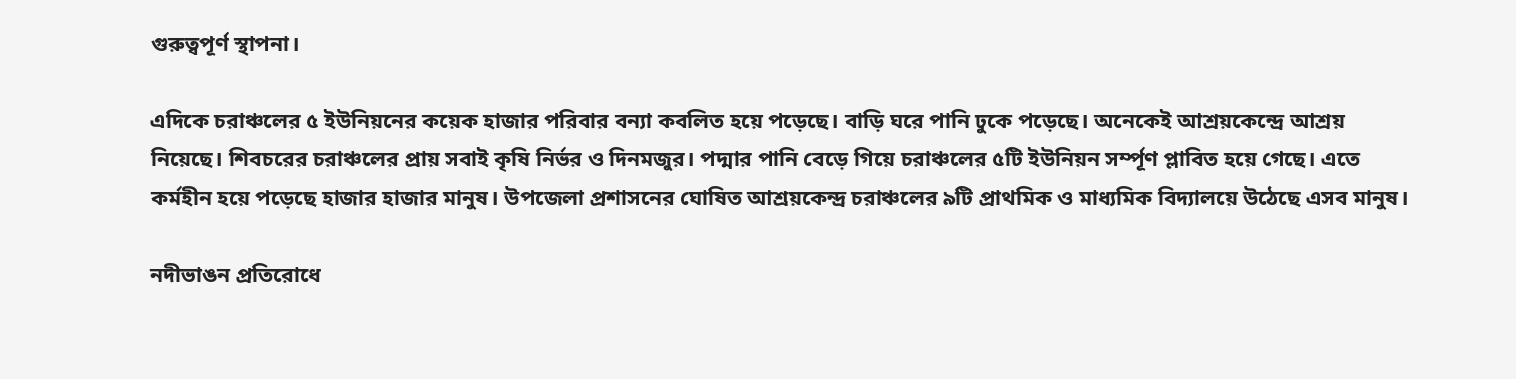গুরুত্বপূর্ণ স্থাপনা।

এদিকে চরাঞ্চলের ৫ ইউনিয়নের কয়েক হাজার পরিবার বন্যা কবলিত হয়ে পড়েছে। বাড়ি ঘরে পানি ঢুকে পড়েছে। অনেকেই আশ্রয়কেন্দ্রে আশ্রয় নিয়েছে। শিবচরের চরাঞ্চলের প্রায় সবাই কৃষি নির্ভর ও দিনমজুর। পদ্মার পানি বেড়ে গিয়ে চরাঞ্চলের ৫টি ইউনিয়ন সর্ম্পূণ প্লাবিত হয়ে গেছে। এতে কর্মহীন হয়ে পড়েছে হাজার হাজার মানুষ। উপজেলা প্রশাসনের ঘোষিত আশ্রয়কেন্দ্র চরাঞ্চলের ৯টি প্রাথমিক ও মাধ্যমিক বিদ্যালয়ে উঠেছে এসব মানুষ।

নদীভাঙন প্রতিরোধে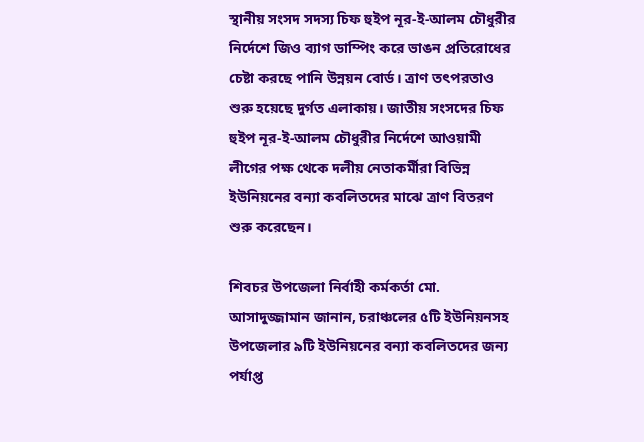স্থানীয় সংসদ সদস্য চিফ হুইপ নূর-ই-আলম চৌধুরীর নির্দেশে জিও ব্যাগ ডাম্পিং করে ভাঙন প্রতিরোধের চেষ্টা করছে পানি উন্নয়ন বোর্ড। ত্রাণ তৎপরতাও শুরু হয়েছে দুর্গত এলাকায়। জাতীয় সংসদের চিফ হুইপ নূর-ই-আলম চৌধুরীর নির্দেশে আওয়ামী লীগের পক্ষ থেকে দলীয় নেতাকর্মীরা বিভিন্ন ইউনিয়নের বন্যা কবলিতদের মাঝে ত্রাণ বিতরণ শুরু করেছেন।

শিবচর উপজেলা নির্বাহী কর্মকর্তা মো. আসাদুজ্জামান জানান, চরাঞ্চলের ৫টি ইউনিয়নসহ উপজেলার ৯টি ইউনিয়নের বন্যা কবলিতদের জন্য পর্যাপ্ত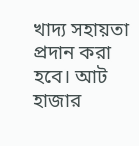খাদ্য সহায়তা প্রদান করা হবে। আট হাজার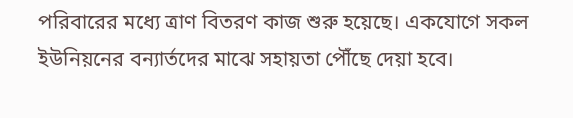পরিবারের মধ্যে ত্রাণ বিতরণ কাজ শুরু হয়েছে। একযোগে সকল ইউনিয়নের বন্যার্তদের মাঝে সহায়তা পৌঁছে দেয়া হবে।